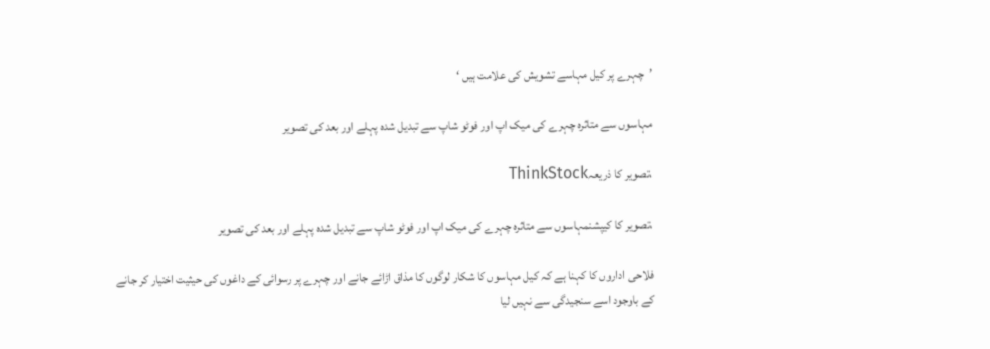’چہرے پر کیل مہاسے تشویش کی علامت ہیں ‘

مہاسوں سے متاثرہ چہرے کی میک اپ اور فوٹو شاپ سے تبدیل شدہ پہلے اور بعد کی تصویر

،تصویر کا ذریعہThinkStock

،تصویر کا کیپشنمہاسوں سے متاثرہ چہرے کی میک اپ اور فوٹو شاپ سے تبدیل شدہ پہلے اور بعد کی تصویر

فلاحی اداروں کا کہنا ہے کہ کیل مہاسوں کا شکار لوگوں کا مذاق اڑائے جانے اور چہرے پر رسوائی کے داغوں کی حیثیت اختیار کر جانے کے باوجود اسے سنجیدگی سے نہیں لیا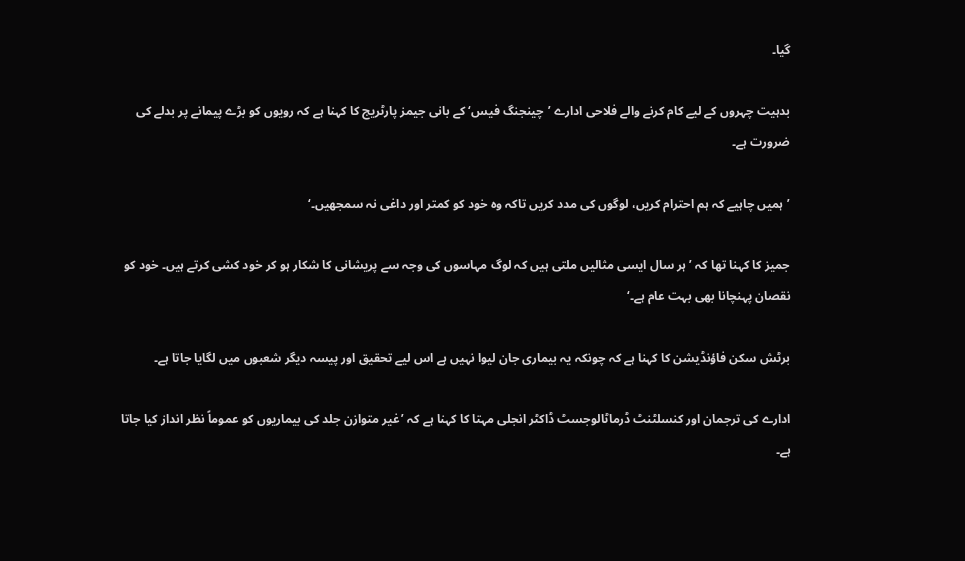گیا۔

بدہیت چہروں کے لیے کام کرنے والے فلاحی ادارے ’چینجنگ فیس‘ کے بانی جیمز پارٹریج کا کہنا ہے کہ رویوں کو بڑے پیمانے پر بدلے کی ضرورت ہے۔

’ہمیں چاہیے کہ ہم احترام کریں، لوگوں کی مدد کریں تاکہ وہ خود کو کمتر اور داغی نہ سمجھیں۔‘

جمیز کا کہنا تھا کہ ’ہر سال ایسی مثالیں ملتی ہیں کہ لوگ مہاسوں کی وجہ سے پریشانی کا شکار ہو کر خود کشی کرتے ہیں۔ خود کو نقصان پہنچانا بھی بہت عام ہے۔‘

برٹش سکن فاؤنڈیشن کا کہنا ہے کہ چونکہ یہ بیماری جان لیوا نہیں ہے اس لیے تحقیق اور پیسہ دیگر شعبوں میں لگایا جاتا ہے۔

ادارے کی ترجمان اور کنسلٹنٹ ڈرماٹالوجسٹ ڈاکٹر انجلی مہتا کا کہنا ہے کہ ’غیر متوازن جلد کی بیماریوں کو عموماً نظر انداز کیا جاتا ہے۔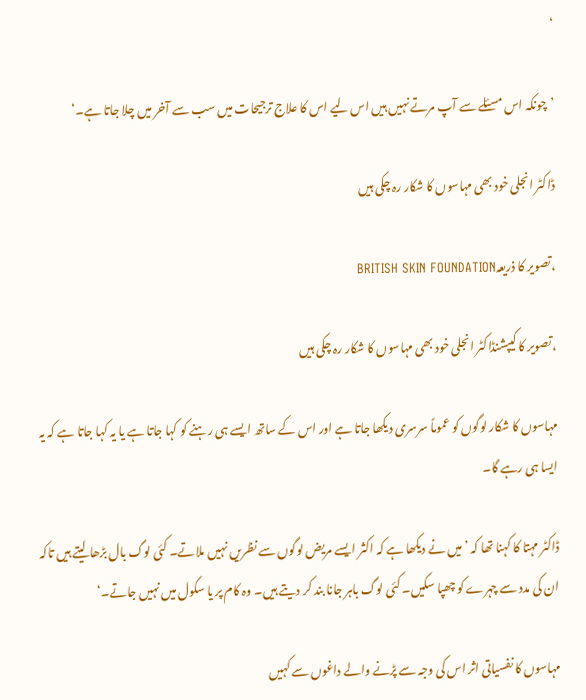‘

’چونکہ اس مسئلے سے آپ مرتے نہیں ہیں اس لیے اس کا علاج ترجیحات میں سب سے آخر میں چلا جاتا ہے۔‘

ڈاکٹر انجلی خود بھی مہاسوں کا شکار رہ چکی ہیں

،تصویر کا ذریعہBRITISH SKIN FOUNDATION

،تصویر کا کیپشنڈاکٹر انجلی خود بھی مہاسوں کا شکار رہ چکی ہیں

مہاسوں کا شکار لوگوں کو عموماً سرسری دیکھا جاتا ہے اور اس کے ساتھ ایسے ہی رہنے کو کہا جاتا ہے یا یہ کہا جاتا ہے کہ یہ ایسا ہی رہے گا۔

ڈاکٹر مہتا کا کہنا تھا کہ ’میں نے دیکھا ہے کہ اکثر ایسے مریض لوگوں سے نظریں نہیں ملاتے۔ کئی لوگ بال بڑھا لیتے ہیں تاکہ ان کی مدد سے چہرے کو چھپا سکیں۔ کئی لوگ باہر جانا بند کر دیتے ہیں۔ وہ کام پر یا سکول میں نہیں جاتے۔‘

مہاسوں کا نفسیاتی اثر اس کی وجہ سے پڑنے والے داغوں سے کہیں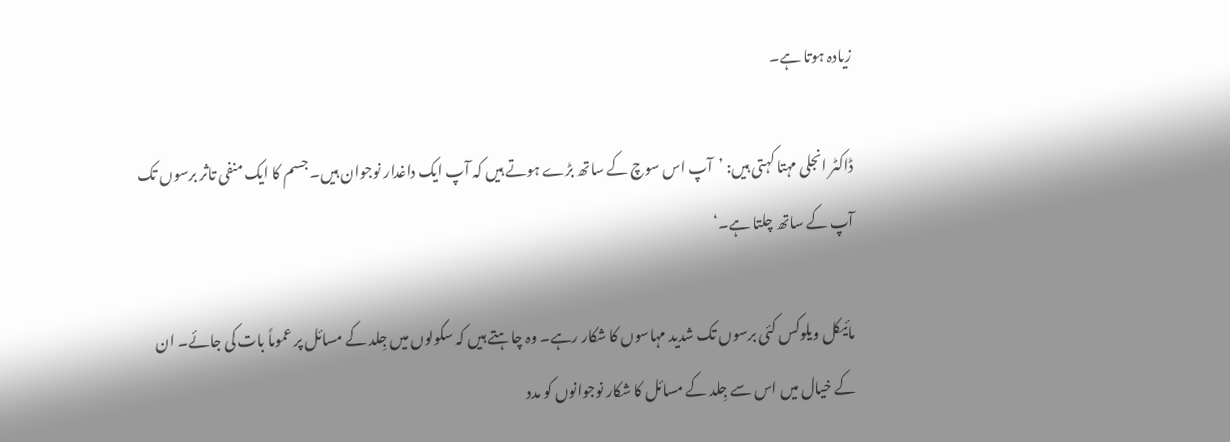زیادہ ہوتا ہے۔

ڈاکٹر انجلی مہتا کہتی ہیں: ’آپ اس سوچ کے ساتھ بڑے ہوتے ہیں کہ آپ ایک داغدار نوجوان ہیں۔ جسم کا ایک منفی تاثر برسوں تک آپ کے ساتھ چلتا ہے۔‘

مائیکل ویلوکس کئی برسوں تک شدید مہاسوں کا شکار رہے۔ وہ چاہتے ہیں کہ سکولوں میں جِلد کے مسائل پر عموماً بات کی جائے۔ ان کے خیال میں اس سے جِلد کے مسائل کا شکار نوجوانوں کو مدد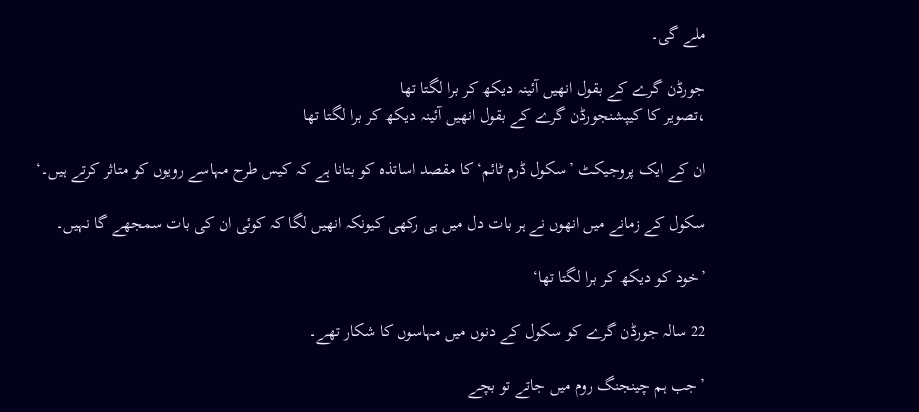ملے گی۔

جورڈن گرے کے بقول انھیں آئینہ دیکھ کر برا لگتا تھا
،تصویر کا کیپشنجورڈن گرے کے بقول انھیں آئینہ دیکھ کر برا لگتا تھا

ان کے ایک پروجیکٹ ’سکول ڈرم ٹائم‘ کا مقصد اساتذہ کو بتانا ہے کہ کیس طرح مہاسے رویوں کو متاثر کرتے ہیں۔‘

سکول کے زمانے میں انھوں نے ہر بات دل میں ہی رکھی کیونکہ انھیں لگا کہ کوئی ان کی بات سمجھے گا نہیں۔

’خود کو دیکھ کر برا لگتا تھا‘

22 سالہ جورڈن گرے کو سکول کے دنوں میں مہاسوں کا شکار تھے۔

’جب ہم چینجنگ روم میں جاتے تو بچے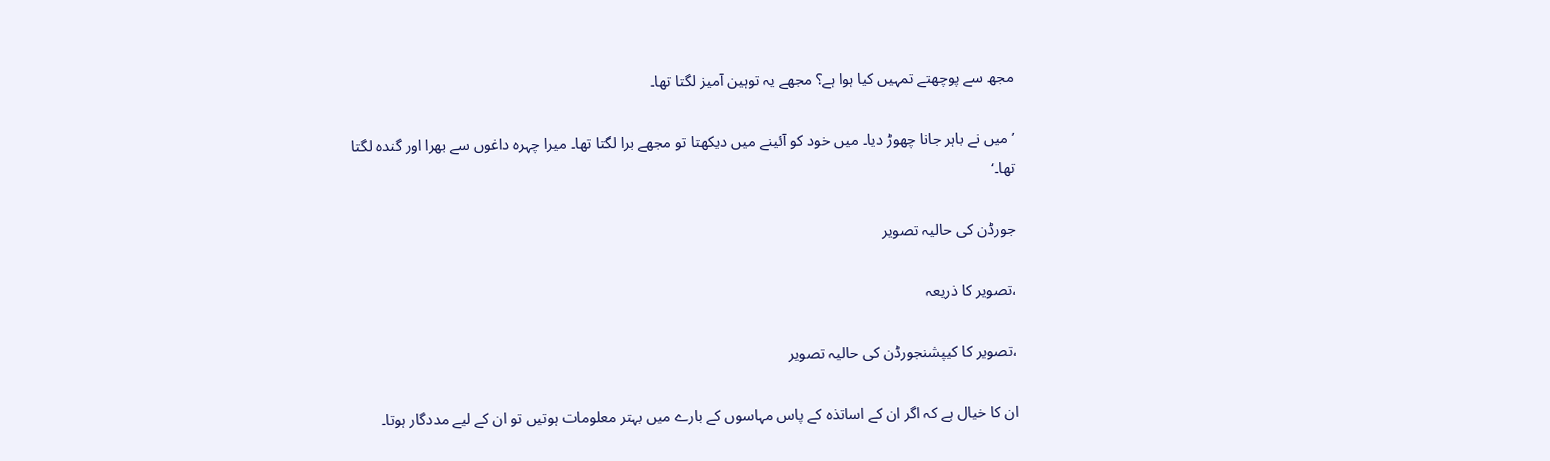مجھ سے پوچھتے تمہیں کیا ہوا ہے؟ مجھے یہ توہین آمیز لگتا تھا۔

’میں نے باہر جانا چھوڑ دیا۔ میں خود کو آئینے میں دیکھتا تو مجھے برا لگتا تھا۔ میرا چہرہ داغوں سے بھرا اور گندہ لگتا تھا۔‘

جورڈن کی حالیہ تصویر

،تصویر کا ذریعہ

،تصویر کا کیپشنجورڈن کی حالیہ تصویر

ان کا خیال ہے کہ اگر ان کے اساتذہ کے پاس مہاسوں کے بارے میں بہتر معلومات ہوتیں تو ان کے لیے مددگار ہوتا۔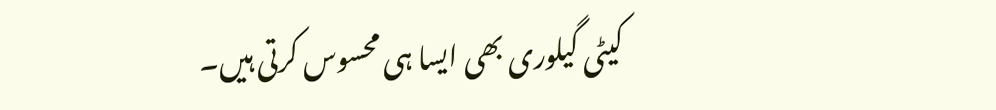کیٹی گیلوری بھی ایسا ہی محسوس کرتی ہیں۔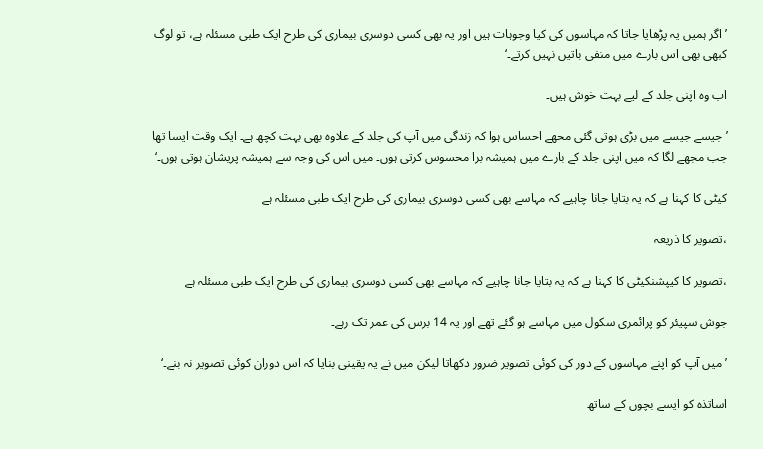’اگر ہمیں یہ پڑھایا جاتا کہ مہاسوں کی کیا وجوہات ہیں اور یہ بھی کسی دوسری بیماری کی طرح ایک طبی مسئلہ ہے، تو لوگ کبھی بھی اس بارے میں منفی باتیں نہیں کرتے۔‘

اب وہ اپنی جلد کے لیے بہت خوش ہیں۔

’جیسے جیسے میں بڑی ہوتی گئی محھے احساس ہوا کہ زندگی میں آپ کی جلد کے علاوہ بھی بہت کچھ ہے۔ ایک وقت ایسا تھا جب مجھے لگا کہ میں اپنی جلد کے بارے میں ہمیشہ برا محسوس کرتی ہوں۔ میں اس کی وجہ سے ہمیشہ پریشان ہوتی ہوں۔‘

کیٹی کا کہنا ہے کہ یہ بتایا جانا چاہیے کہ مہاسے بھی کسی دوسری بیماری کی طرح ایک طبی مسئلہ ہے

،تصویر کا ذریعہ

،تصویر کا کیپشنکیٹی کا کہنا ہے کہ یہ بتایا جانا چاہیے کہ مہاسے بھی کسی دوسری بیماری کی طرح ایک طبی مسئلہ ہے

جوش سپیئر کو پرائمری سکول میں مہاسے ہو گئے تھے اور یہ 14 برس کی عمر تک رہے۔

’میں آپ کو اپنے مہاسوں کے دور کی کوئی تصویر ضرور دکھاتا لیکن میں نے یہ یقینی بنایا کہ اس دوران کوئی تصویر نہ بنے۔‘

اساتذہ کو ایسے بچوں کے ساتھ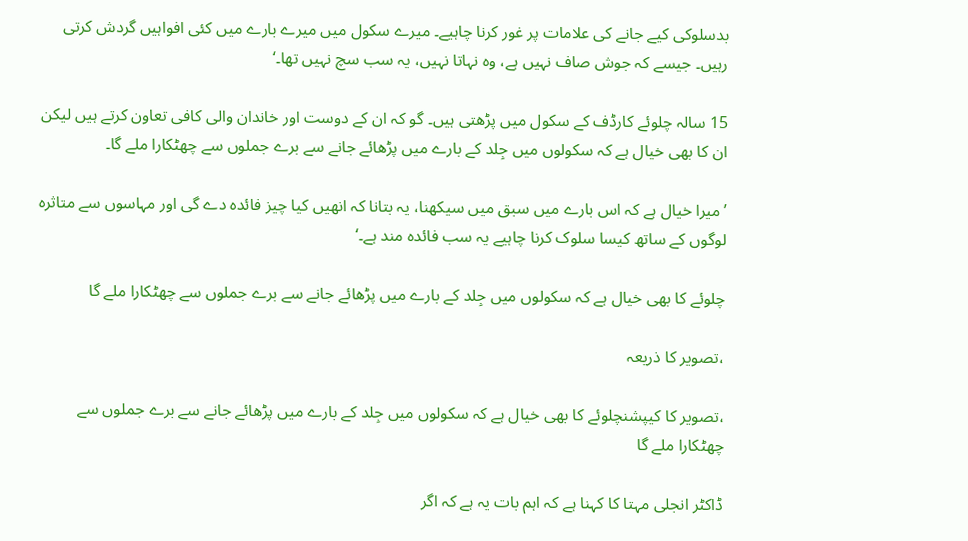بدسلوکی کیے جانے کی علامات پر غور کرنا چاہیے۔ میرے سکول میں میرے بارے میں کئی افواہیں گردش کرتی رہیں۔ جیسے کہ جوش صاف نہیں ہے، وہ نہاتا نہیں، یہ سب سچ نہیں تھا۔‘

15 سالہ چلوئے کارڈف کے سکول میں پڑھتی ہیں۔ گو کہ ان کے دوست اور خاندان والی کافی تعاون کرتے ہیں لیکن ان کا بھی خیال ہے کہ سکولوں میں جِلد کے بارے میں پڑھائے جانے سے برے جملوں سے چھٹکارا ملے گا۔

’میرا خیال ہے کہ اس بارے میں سبق میں سیکھنا، یہ بتانا کہ انھیں کیا چیز فائدہ دے گی اور مہاسوں سے متاثرہ لوگوں کے ساتھ کیسا سلوک کرنا چاہیے یہ سب فائدہ مند ہے۔‘

چلوئے کا بھی خیال ہے کہ سکولوں میں جِلد کے بارے میں پڑھائے جانے سے برے جملوں سے چھٹکارا ملے گا

،تصویر کا ذریعہ

،تصویر کا کیپشنچلوئے کا بھی خیال ہے کہ سکولوں میں جِلد کے بارے میں پڑھائے جانے سے برے جملوں سے چھٹکارا ملے گا

ڈاکٹر انجلی مہتا کا کہنا ہے کہ اہم بات یہ ہے کہ اگر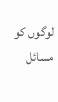لوگوں کو مسائل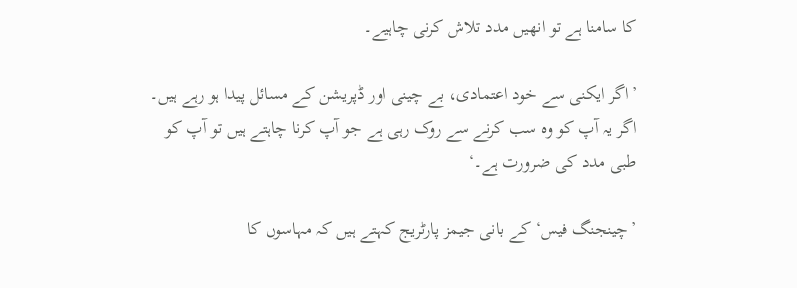کا سامنا ہے تو انھیں مدد تلاش کرنی چاہیے۔

’اگر ایکنی سے خود اعتمادی، بے چینی اور ڈپریشن کے مسائل پیدا ہو رہے ہیں۔ اگر یہ آپ کو وہ سب کرنے سے روک رہی ہے جو آپ کرنا چاہتے ہیں تو آپ کو طبی مدد کی ضرورت ہے۔‘

’چینجنگ فیس‘ کے بانی جیمز پارٹریج کہتے ہیں کہ مہاسوں کا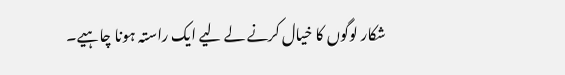شکار لوگوں کا خیال کرنے لے لیے ایک راستہ ہونا چاہیے۔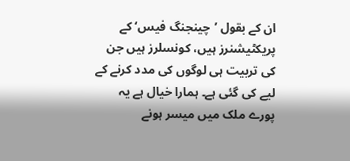ان کے بقول ’چینجنگ فیس‘ کے پریکٹیشنرز ہیں، کونسلرز ہیں جن کی تربیت ہی لوگوں کی مدد کرنے کے لیے کی گئی ہے۔ ہمارا خیال ہے یہ پورے ملک میں میسر ہونے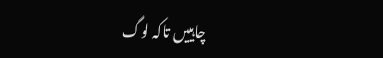چاہییں تاکہ لوگ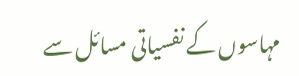مہاسوں کے نفسیاتی مسائل سے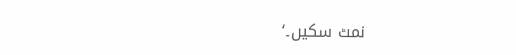نمٹ سکیں۔‘